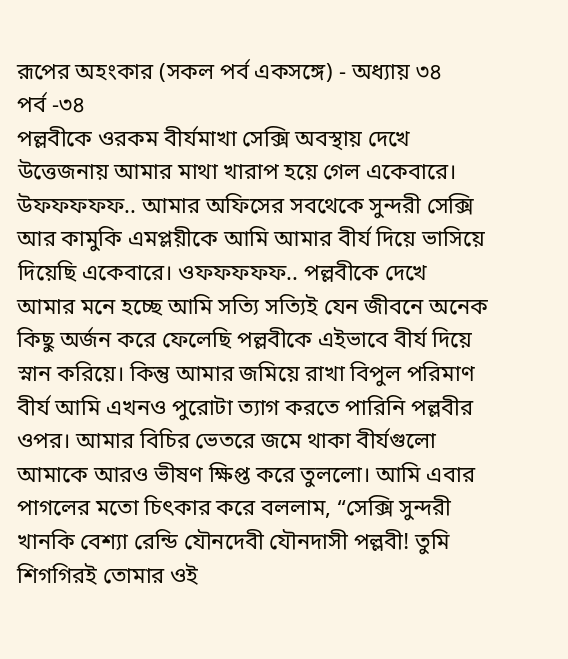রূপের অহংকার (সকল পর্ব একসঙ্গে) - অধ্যায় ৩৪
পর্ব -৩৪
পল্লবীকে ওরকম বীর্যমাখা সেক্সি অবস্থায় দেখে উত্তেজনায় আমার মাথা খারাপ হয়ে গেল একেবারে। উফফফফফ.. আমার অফিসের সবথেকে সুন্দরী সেক্সি আর কামুকি এমপ্লয়ীকে আমি আমার বীর্য দিয়ে ভাসিয়ে দিয়েছি একেবারে। ওফফফফফ.. পল্লবীকে দেখে আমার মনে হচ্ছে আমি সত্যি সত্যিই যেন জীবনে অনেক কিছু অর্জন করে ফেলেছি পল্লবীকে এইভাবে বীর্য দিয়ে স্নান করিয়ে। কিন্তু আমার জমিয়ে রাখা বিপুল পরিমাণ বীর্য আমি এখনও পুরোটা ত্যাগ করতে পারিনি পল্লবীর ওপর। আমার বিচির ভেতরে জমে থাকা বীর্যগুলো আমাকে আরও ভীষণ ক্ষিপ্ত করে তুললো। আমি এবার পাগলের মতো চিৎকার করে বললাম, “সেক্সি সুন্দরী খানকি বেশ্যা রেন্ডি যৌনদেবী যৌনদাসী পল্লবী! তুমি শিগগিরই তোমার ওই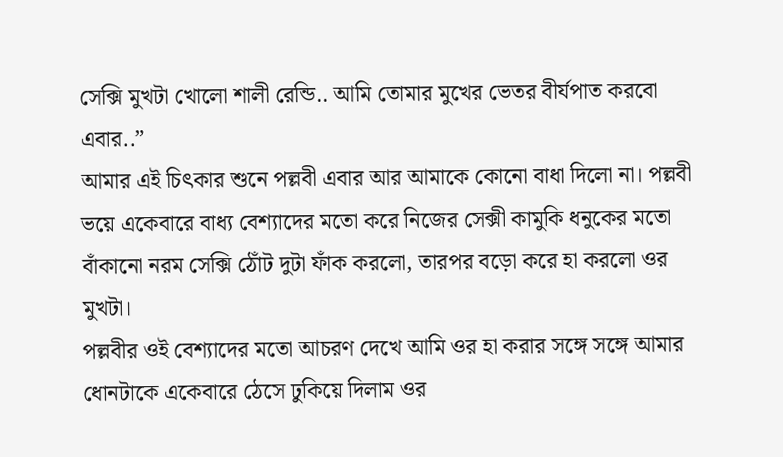সেক্সি মুখটা খোলো শালী রেন্ডি.. আমি তোমার মুখের ভেতর বীর্যপাত করবো এবার..”
আমার এই চিৎকার শুনে পল্লবী এবার আর আমাকে কোনো বাধা দিলো না। পল্লবী ভয়ে একেবারে বাধ্য বেশ্যাদের মতো করে নিজের সেক্সী কামুকি ধনুকের মতো বাঁকানো নরম সেক্সি ঠোঁট দুটা ফাঁক করলো, তারপর বড়ো করে হা করলো ওর মুখটা।
পল্লবীর ওই বেশ্যাদের মতো আচরণ দেখে আমি ওর হা করার সঙ্গে সঙ্গে আমার ধোনটাকে একেবারে ঠেসে ঢুকিয়ে দিলাম ওর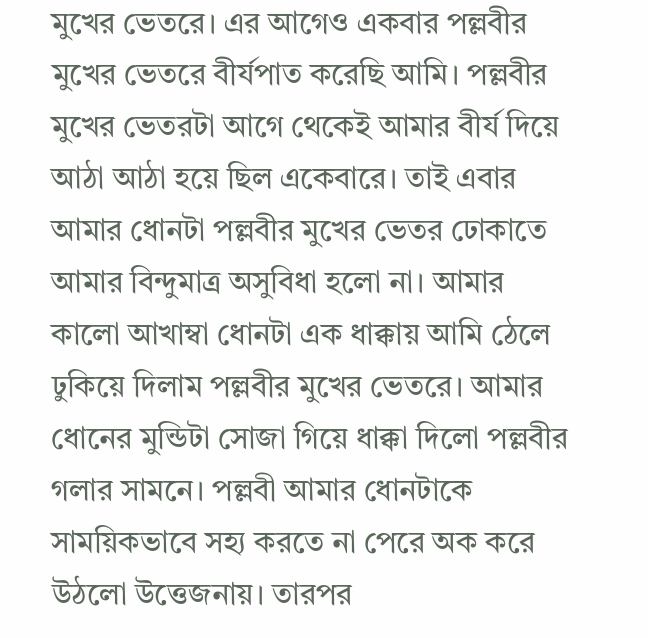মুখের ভেতরে। এর আগেও একবার পল্লবীর মুখের ভেতরে বীর্যপাত করেছি আমি। পল্লবীর মুখের ভেতরটা আগে থেকেই আমার বীর্য দিয়ে আঠা আঠা হয়ে ছিল একেবারে। তাই এবার আমার ধোনটা পল্লবীর মুখের ভেতর ঢোকাতে আমার বিন্দুমাত্র অসুবিধা হলো না। আমার কালো আখাম্বা ধোনটা এক ধাক্কায় আমি ঠেলে ঢুকিয়ে দিলাম পল্লবীর মুখের ভেতরে। আমার ধোনের মুন্ডিটা সোজা গিয়ে ধাক্কা দিলো পল্লবীর গলার সামনে। পল্লবী আমার ধোনটাকে সাময়িকভাবে সহ্য করতে না পেরে অক করে উঠলো উত্তেজনায়। তারপর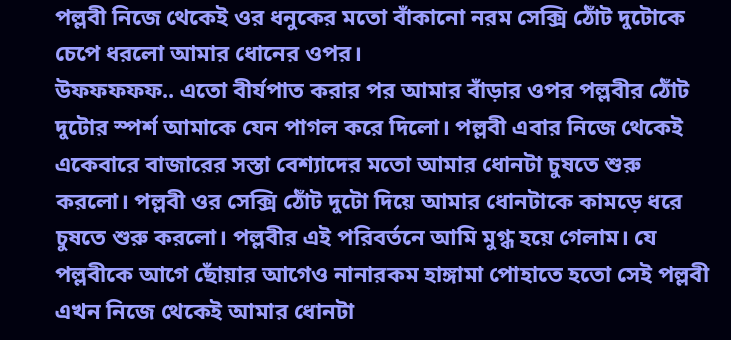পল্লবী নিজে থেকেই ওর ধনুকের মতো বাঁকানো নরম সেক্সি ঠোঁট দুটোকে চেপে ধরলো আমার ধোনের ওপর।
উফফফফফ.. এতো বীর্যপাত করার পর আমার বাঁড়ার ওপর পল্লবীর ঠোঁট দুটোর স্পর্শ আমাকে যেন পাগল করে দিলো। পল্লবী এবার নিজে থেকেই একেবারে বাজারের সস্তা বেশ্যাদের মতো আমার ধোনটা চুষতে শুরু করলো। পল্লবী ওর সেক্সি ঠোঁট দুটো দিয়ে আমার ধোনটাকে কামড়ে ধরে চুষতে শুরু করলো। পল্লবীর এই পরিবর্তনে আমি মুগ্ধ হয়ে গেলাম। যে পল্লবীকে আগে ছোঁয়ার আগেও নানারকম হাঙ্গামা পোহাতে হতো সেই পল্লবী এখন নিজে থেকেই আমার ধোনটা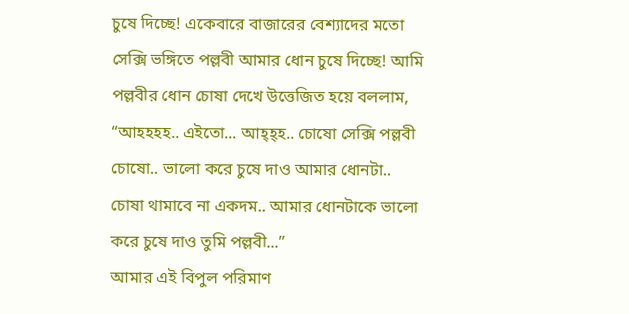চুষে দিচ্ছে! একেবারে বাজারের বেশ্যাদের মতো সেক্সি ভঙ্গিতে পল্লবী আমার ধোন চুষে দিচ্ছে! আমি পল্লবীর ধোন চোষা দেখে উত্তেজিত হয়ে বললাম, “আহহহহ.. এইতো... আহ্হ্হ.. চোষো সেক্সি পল্লবী চোষো.. ভালো করে চুষে দাও আমার ধোনটা.. চোষা থামাবে না একদম.. আমার ধোনটাকে ভালো করে চুষে দাও তুমি পল্লবী...”
আমার এই বিপুল পরিমাণ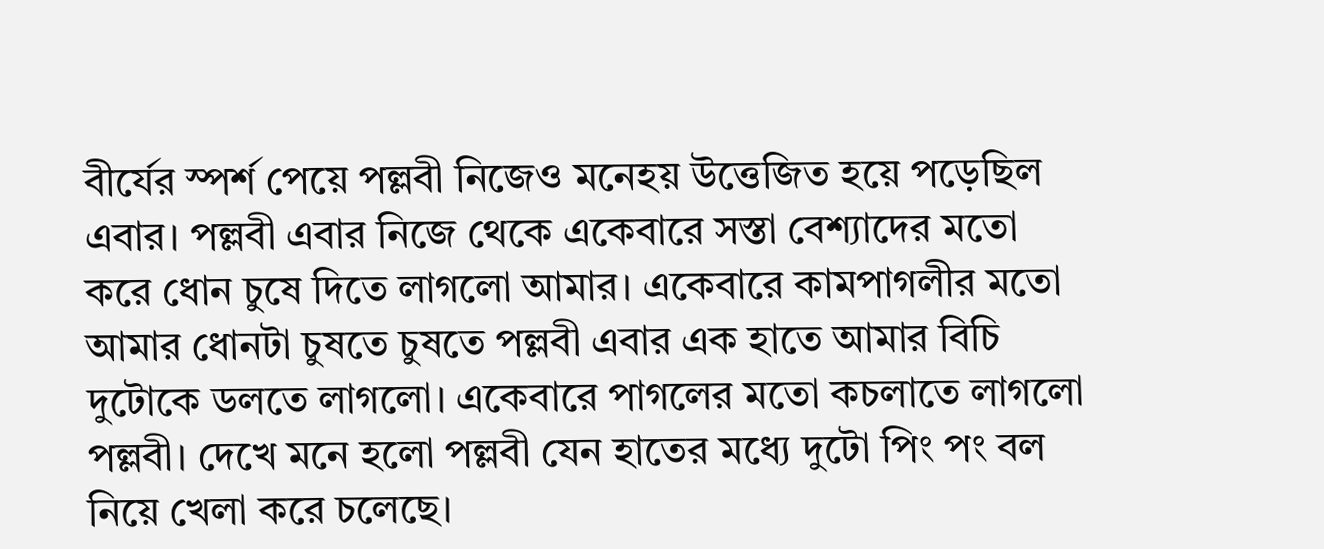বীর্যের স্পর্শ পেয়ে পল্লবী নিজেও মনেহয় উত্তেজিত হয়ে পড়েছিল এবার। পল্লবী এবার নিজে থেকে একেবারে সস্তা বেশ্যাদের মতো করে ধোন চুষে দিতে লাগলো আমার। একেবারে কামপাগলীর মতো আমার ধোনটা চুষতে চুষতে পল্লবী এবার এক হাতে আমার বিচি দুটোকে ডলতে লাগলো। একেবারে পাগলের মতো কচলাতে লাগলো পল্লবী। দেখে মনে হলো পল্লবী যেন হাতের মধ্যে দুটো পিং পং বল নিয়ে খেলা করে চলেছে।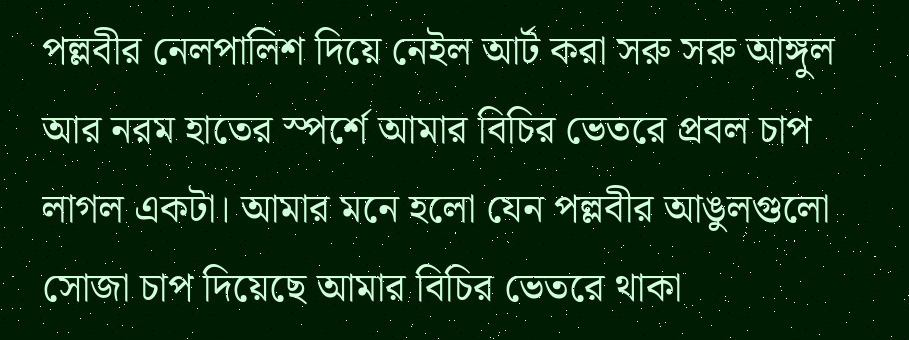পল্লবীর নেলপালিশ দিয়ে নেইল আর্ট করা সরু সরু আঙ্গুল আর নরম হাতের স্পর্শে আমার বিচির ভেতরে প্রবল চাপ লাগল একটা। আমার মনে হলো যেন পল্লবীর আঙুলগুলো সোজা চাপ দিয়েছে আমার বিচির ভেতরে থাকা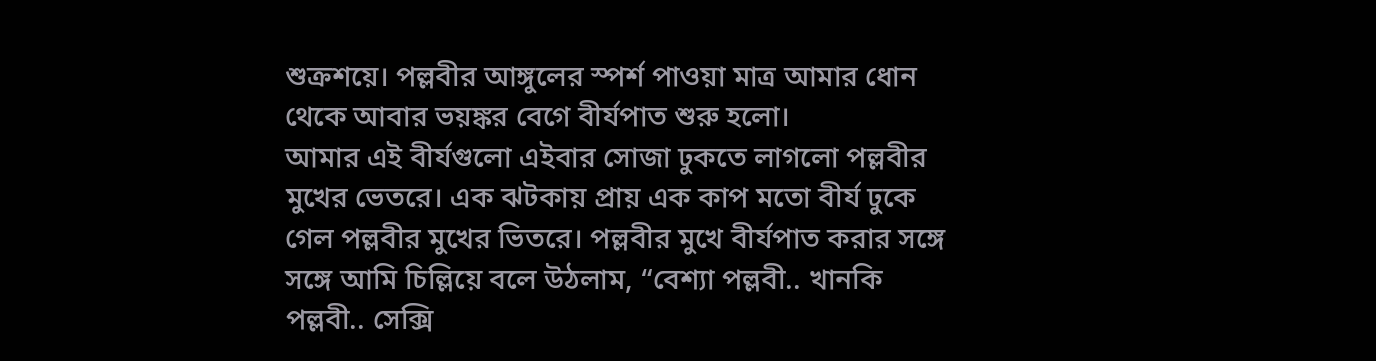শুক্রশয়ে। পল্লবীর আঙ্গুলের স্পর্শ পাওয়া মাত্র আমার ধোন থেকে আবার ভয়ঙ্কর বেগে বীর্যপাত শুরু হলো।
আমার এই বীর্যগুলো এইবার সোজা ঢুকতে লাগলো পল্লবীর মুখের ভেতরে। এক ঝটকায় প্রায় এক কাপ মতো বীর্য ঢুকে গেল পল্লবীর মুখের ভিতরে। পল্লবীর মুখে বীর্যপাত করার সঙ্গে সঙ্গে আমি চিল্লিয়ে বলে উঠলাম, “বেশ্যা পল্লবী.. খানকি পল্লবী.. সেক্সি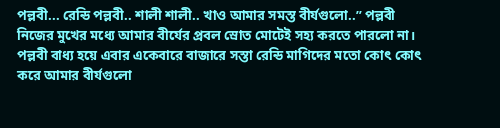পল্লবী... রেন্ডি পল্লবী.. শালী শালী.. খাও আমার সমস্ত বীর্যগুলো..” পল্লবী নিজের মুখের মধ্যে আমার বীর্যের প্রবল স্রোত মোটেই সহ্য করতে পারলো না। পল্লবী বাধ্য হয়ে এবার একেবারে বাজারে সস্তা রেন্ডি মাগিদের মতো কোৎ কোৎ করে আমার বীর্যগুলো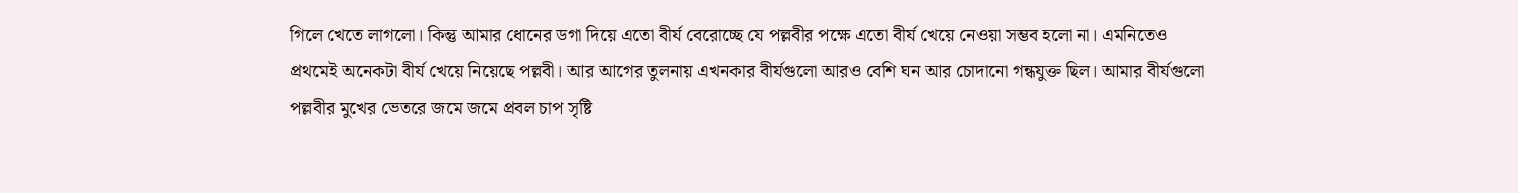গিলে খেতে লাগলো। কিন্তু আমার ধোনের ডগা দিয়ে এতো বীর্য বেরোচ্ছে যে পল্লবীর পক্ষে এতো বীর্য খেয়ে নেওয়া সম্ভব হলো না। এমনিতেও প্রথমেই অনেকটা বীর্য খেয়ে নিয়েছে পল্লবী। আর আগের তুলনায় এখনকার বীর্যগুলো আরও বেশি ঘন আর চোদানো গন্ধযুক্ত ছিল। আমার বীর্যগুলো পল্লবীর মুখের ভেতরে জমে জমে প্রবল চাপ সৃষ্টি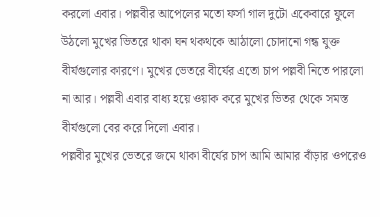করলো এবার। পল্লবীর আপেলের মতো ফর্সা গাল দুটো একেবারে ফুলে উঠলো মুখের ভিতরে থাকা ঘন থকথকে আঠালো চোদানো গন্ধ যুক্ত বীর্যগুলোর কারণে। মুখের ভেতরে বীর্যের এতো চাপ পল্লবী নিতে পারলো না আর। পল্লবী এবার বাধ্য হয়ে ওয়াক করে মুখের ভিতর থেকে সমস্ত বীর্যগুলো বের করে দিলো এবার।
পল্লবীর মুখের ভেতরে জমে থাকা বীর্যের চাপ আমি আমার বাঁড়ার ওপরেও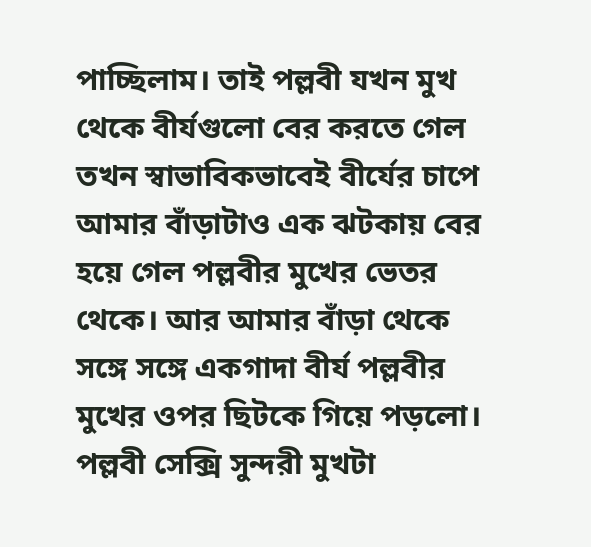পাচ্ছিলাম। তাই পল্লবী যখন মুখ থেকে বীর্যগুলো বের করতে গেল তখন স্বাভাবিকভাবেই বীর্যের চাপে আমার বাঁড়াটাও এক ঝটকায় বের হয়ে গেল পল্লবীর মুখের ভেতর থেকে। আর আমার বাঁড়া থেকে সঙ্গে সঙ্গে একগাদা বীর্য পল্লবীর মুখের ওপর ছিটকে গিয়ে পড়লো। পল্লবী সেক্সি সুন্দরী মুখটা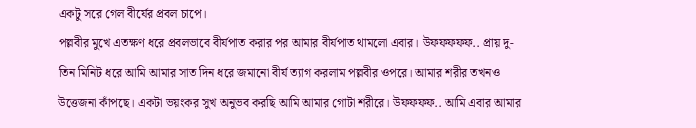একটু সরে গেল বীর্যের প্রবল চাপে।
পল্লবীর মুখে এতক্ষণ ধরে প্রবলভাবে বীর্যপাত করার পর আমার বীর্যপাত থামলো এবার। উফফফফফ.. প্রায় দু-তিন মিনিট ধরে আমি আমার সাত দিন ধরে জমানো বীর্য ত্যাগ করলাম পল্লবীর ওপরে। আমার শরীর তখনও উত্তেজনা কাঁপছে। একটা ভয়ংকর সুখ অনুভব করছি আমি আমার গোটা শরীরে। উফফফফ.. আমি এবার আমার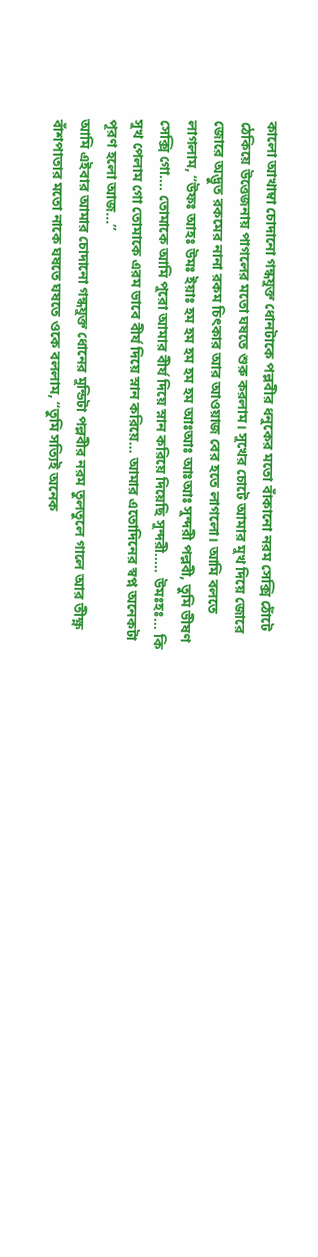কালো আখাম্বা চোদানো গন্ধযুক্ত ধোনটাকে পল্লবীর ধনুকের মতো বাঁকানো নরম সেক্সি ঠোঁটে ঠেকিয়ে উত্তেজনায় পাগলের মতো ঘষতে শুরু করলাম। সুখের চোটে আমার মুখ দিয়ে জোরে জোরে অদ্ভুত রকমের নানা রকম চিৎকার আর আওয়াজ বের হতে লাগলো। আমি বলতে লাগলাম, “উফঃ আহঃ উমঃ ইয়াঃ হম হম হম হম হম আঃআঃ আঃআঃ সুন্দরী পল্লবী, তুমি ভীষণ সেক্সি গো.... তোমাকে আমি পুরো আমার বীর্য দিয়ে স্নান করিয়ে দিয়েছি সুন্দরী..... উমঃহঃ... কি সুখ পেলাম গো তোমাকে এরম ভাবে বীর্য দিয়ে স্নান করিয়ে... আমার এতোদিনের স্বপ্ন অনেকটা পূরণ হলো আজ...”
আমি এইবার আমার চোদানো গন্ধযুক্ত ধোনের মুন্ডিটা পল্লবীর নরম তুলতুলে গালে আর তীক্ষ্ণ বাঁশপাতার মতো নাকে ঘষতে ঘষতে ওকে বললাম, “তুমি সত্যিই অনেক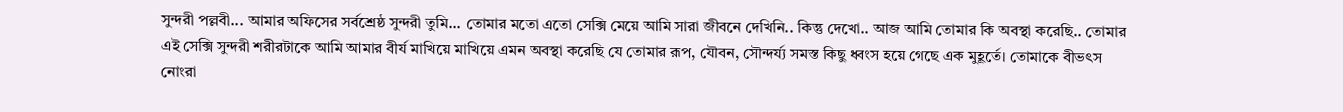সুন্দরী পল্লবী... আমার অফিসের সর্বশ্রেষ্ঠ সুন্দরী তুমি... তোমার মতো এতো সেক্সি মেয়ে আমি সারা জীবনে দেখিনি.. কিন্তু দেখো.. আজ আমি তোমার কি অবস্থা করেছি.. তোমার এই সেক্সি সুন্দরী শরীরটাকে আমি আমার বীর্য মাখিয়ে মাখিয়ে এমন অবস্থা করেছি যে তোমার রূপ, যৌবন, সৌন্দর্য্য সমস্ত কিছু ধ্বংস হয়ে গেছে এক মুহূর্তে। তোমাকে বীভৎস নোংরা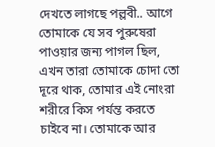দেখতে লাগছে পল্লবী.. আগে তোমাকে যে সব পুরুষেরা পাওয়ার জন্য পাগল ছিল, এখন তারা তোমাকে চোদা তো দূরে থাক, তোমার এই নোংরা শরীরে কিস পর্যন্ত করতে চাইবে না। তোমাকে আর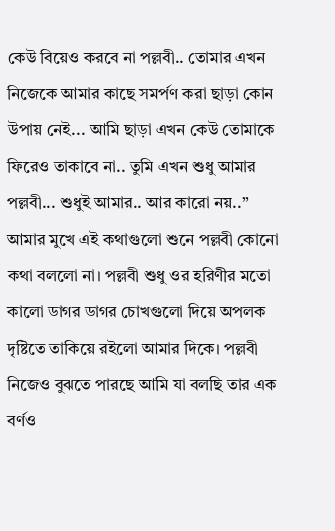কেউ বিয়েও করবে না পল্লবী.. তোমার এখন নিজেকে আমার কাছে সমর্পণ করা ছাড়া কোন উপায় নেই... আমি ছাড়া এখন কেউ তোমাকে ফিরেও তাকাবে না.. তুমি এখন শুধু আমার পল্লবী... শুধুই আমার.. আর কারো নয়..”
আমার মুখে এই কথাগুলো শুনে পল্লবী কোনো কথা বললো না। পল্লবী শুধু ওর হরিণীর মতো কালো ডাগর ডাগর চোখগুলো দিয়ে অপলক দৃষ্টিতে তাকিয়ে রইলো আমার দিকে। পল্লবী নিজেও বুঝতে পারছে আমি যা বলছি তার এক বর্ণও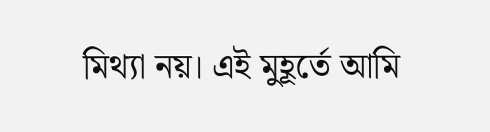মিথ্যা নয়। এই মুহূর্তে আমি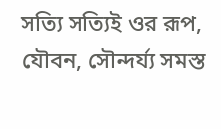সত্যি সত্যিই ওর রূপ, যৌবন, সৌন্দর্য্য সমস্ত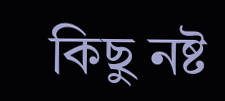কিছু নষ্ট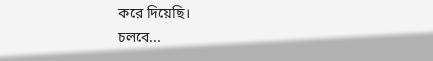করে দিয়েছি।
চলবে...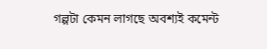গল্পটা কেমন লাগছে অবশ্যই কমেন্ট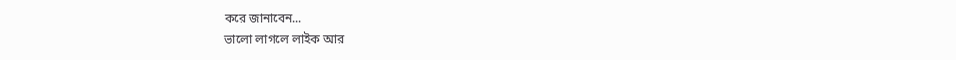করে জানাবেন...
ভালো লাগলে লাইক আর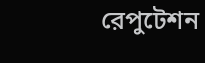রেপুটেশন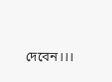দেবেন।।।